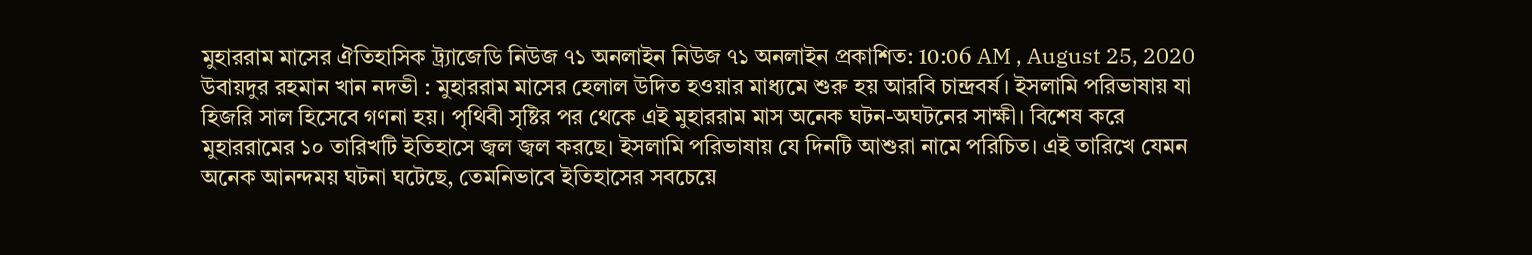মুহাররাম মাসের ঐতিহাসিক ট্র্যাজেডি নিউজ ৭১ অনলাইন নিউজ ৭১ অনলাইন প্রকাশিত: 10:06 AM , August 25, 2020 উবায়দুর রহমান খান নদভী : মুহাররাম মাসের হেলাল উদিত হওয়ার মাধ্যমে শুরু হয় আরবি চান্দ্রবর্ষ। ইসলামি পরিভাষায় যা হিজরি সাল হিসেবে গণনা হয়। পৃথিবী সৃষ্টির পর থেকে এই মুহাররাম মাস অনেক ঘটন-অঘটনের সাক্ষী। বিশেষ করে মুহাররামের ১০ তারিখটি ইতিহাসে জ্বল জ্বল করছে। ইসলামি পরিভাষায় যে দিনটি আশুরা নামে পরিচিত। এই তারিখে যেমন অনেক আনন্দময় ঘটনা ঘটেছে, তেমনিভাবে ইতিহাসের সবচেয়ে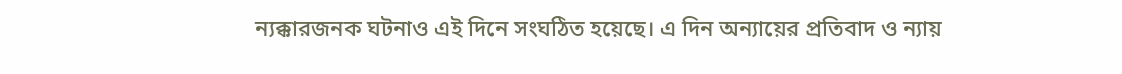ন্যক্কারজনক ঘটনাও এই দিনে সংঘঠিত হয়েছে। এ দিন অন্যায়ের প্রতিবাদ ও ন্যায়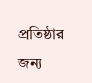প্রতিষ্ঠার জন্য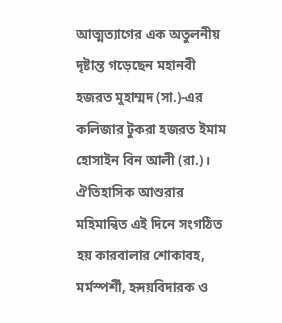আত্মত্যাগের এক অতুলনীয় দৃষ্টান্ত গড়েছেন মহানবী হজরত মুহাম্মদ (সা.)-এর কলিজার টুকরা হজরত ইমাম হোসাইন বিন আলী (রা.)। ঐতিহাসিক আশুরার মহিমান্বিত এই দিনে সংগঠিত হয় কারবালার শোকাবহ, মর্মস্পর্শী, হৃদয়বিদারক ও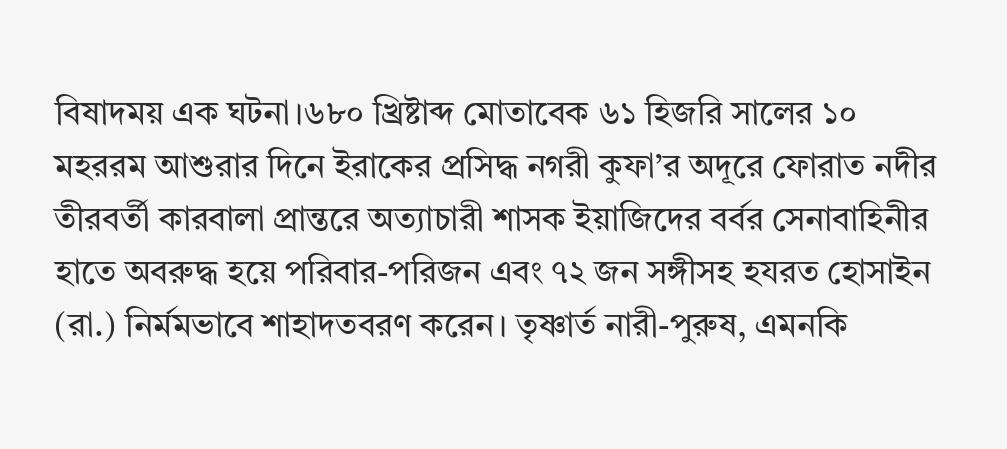বিষাদময় এক ঘটনা।৬৮০ খ্রিষ্টাব্দ মোতাবেক ৬১ হিজরি সালের ১০ মহররম আশুরার দিনে ইরাকের প্রসিদ্ধ নগরী কুফা’র অদূরে ফোরাত নদীর তীরবর্তী কারবালা প্রান্তরে অত্যাচারী শাসক ইয়াজিদের বর্বর সেনাবাহিনীর হাতে অবরুদ্ধ হয়ে পরিবার-পরিজন এবং ৭২ জন সঙ্গীসহ হযরত হোসাইন (রা.) নির্মমভাবে শাহাদতবরণ করেন। তৃষ্ণার্ত নারী-পুরুষ, এমনকি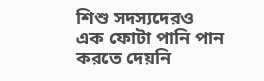শিশু সদস্যদেরও এক ফোটা পানি পান করতে দেয়নি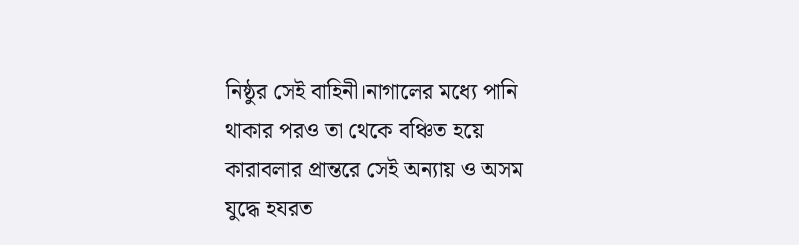নিষ্ঠুর সেই বাহিনী।নাগালের মধ্যে পানি থাকার পরও তা থেকে বঞ্চিত হয়ে কারাবলার প্রান্তরে সেই অন্যায় ও অসম যুদ্ধে হযরত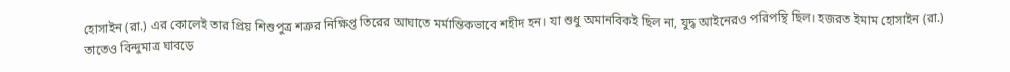হোসাইন (রা.) এর কোলেই তার প্রিয় শিশুপুত্র শত্রুর নিক্ষিপ্ত তিরের আঘাতে মর্মান্তিকভাবে শহীদ হন। যা শুধু অমানবিকই ছিল না, যুদ্ধ আইনেরও পরিপন্থি ছিল। হজরত ইমাম হোসাইন (রা.) তাতেও বিন্দুমাত্র ঘাবড়ে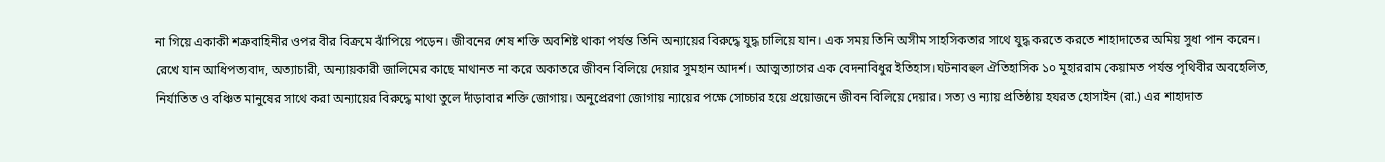না গিয়ে একাকী শত্রুবাহিনীর ওপর বীর বিক্রমে ঝাঁপিয়ে পড়েন। জীবনের শেষ শক্তি অবশিষ্ট থাকা পর্যন্ত তিনি অন্যায়ের বিরুদ্ধে যুদ্ধ চালিয়ে যান। এক সময় তিনি অসীম সাহসিকতার সাথে যুদ্ধ করতে করতে শাহাদাতের অমিয় সুধা পান করেন। রেখে যান আধিপত্যবাদ, অত্যাচারী, অন্যায়কারী জালিমের কাছে মাথানত না করে অকাতরে জীবন বিলিয়ে দেয়ার সুমহান আদর্শ। আত্মত্যাগের এক বেদনাবিধুর ইতিহাস।ঘটনাবহুল ঐতিহাসিক ১০ মুহাররাম কেয়ামত পর্যন্ত পৃথিবীর অবহেলিত, নির্যাতিত ও বঞ্চিত মানুষের সাথে করা অন্যায়ের বিরুদ্ধে মাথা তুলে দাঁড়াবার শক্তি জোগায়। অনুপ্রেরণা জোগায় ন্যায়ের পক্ষে সোচ্চার হয়ে প্রয়োজনে জীবন বিলিয়ে দেয়ার। সত্য ও ন্যায় প্রতিষ্ঠায় হযরত হোসাইন (রা.) এর শাহাদাত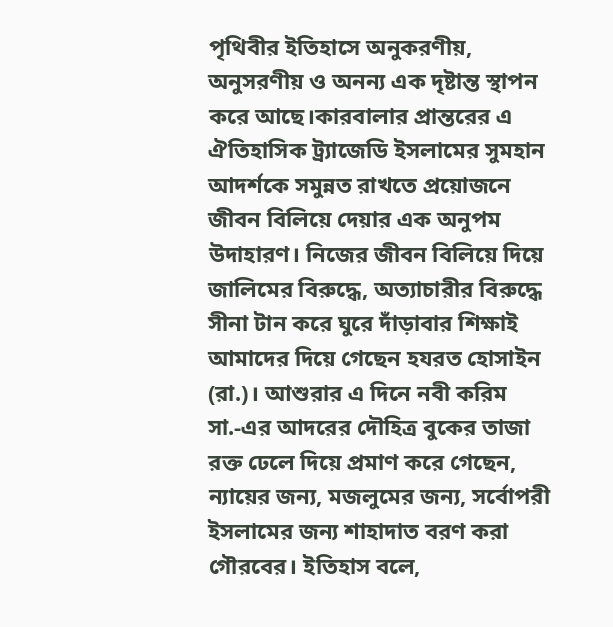পৃথিবীর ইতিহাসে অনুকরণীয়, অনুসরণীয় ও অনন্য এক দৃষ্টান্ত স্থাপন করে আছে।কারবালার প্রান্তরের এ ঐতিহাসিক ট্র্যাজেডি ইসলামের সুমহান আদর্শকে সমুন্নত রাখতে প্রয়োজনে জীবন বিলিয়ে দেয়ার এক অনুপম উদাহারণ। নিজের জীবন বিলিয়ে দিয়ে জালিমের বিরুদ্ধে, অত্যাচারীর বিরুদ্ধে সীনা টান করে ঘুরে দাঁড়াবার শিক্ষাই আমাদের দিয়ে গেছেন হযরত হোসাইন (রা.)। আশুরার এ দিনে নবী করিম সা.-এর আদরের দৌহিত্র বুকের তাজা রক্ত ঢেলে দিয়ে প্রমাণ করে গেছেন, ন্যায়ের জন্য, মজলুমের জন্য, সর্বোপরী ইসলামের জন্য শাহাদাত বরণ করা গৌরবের। ইতিহাস বলে,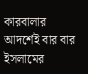কারবালার আদর্শেই বার বার ইসলামের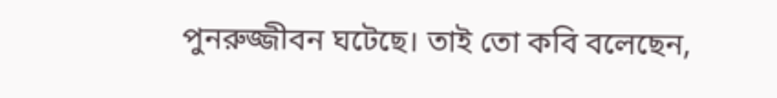পুনরুজ্জীবন ঘটেছে। তাই তো কবি বলেছেন,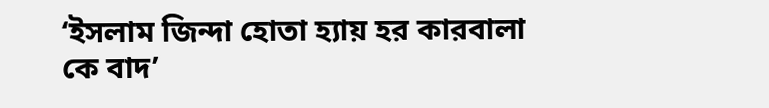‘ইসলাম জিন্দা হোতা হ্যায় হর কারবালা কে বাদ’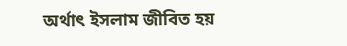অর্থাৎ ইসলাম জীবিত হয়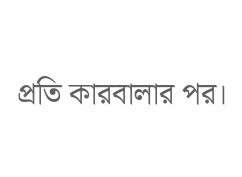প্রতি কারবালার পর।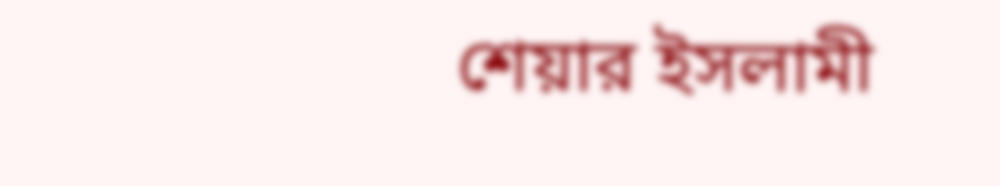শেয়ার ইসলামী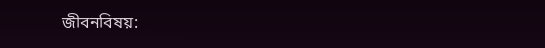জীবনবিষয়: